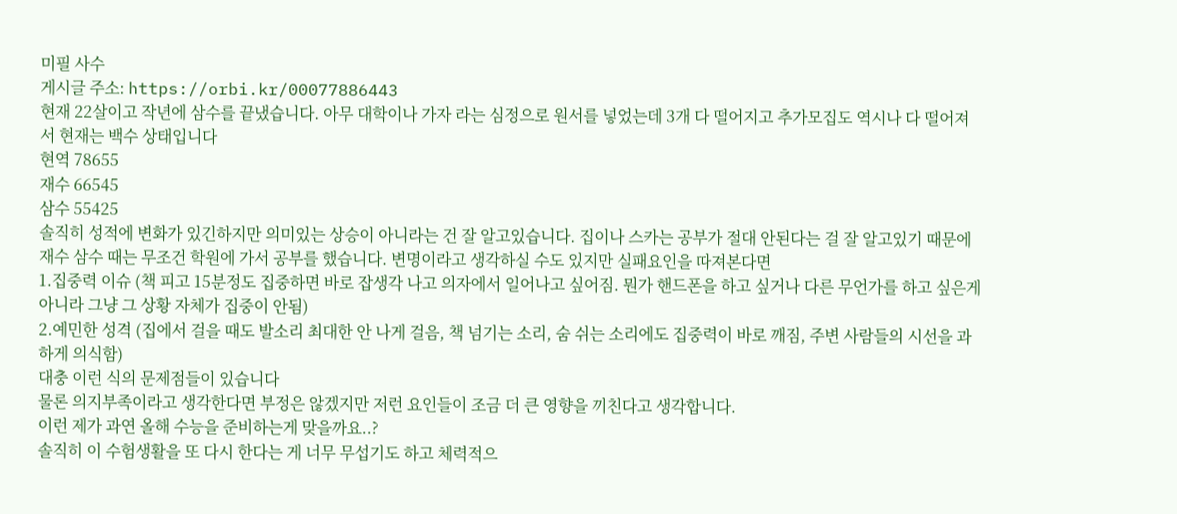미필 사수
게시글 주소: https://orbi.kr/00077886443
현재 22살이고 작년에 삼수를 끝냈습니다. 아무 대학이나 가자 라는 심정으로 원서를 넣었는데 3개 다 떨어지고 추가모집도 역시나 다 떨어져서 현재는 백수 상태입니다
현역 78655
재수 66545
삼수 55425
솔직히 성적에 변화가 있긴하지만 의미있는 상승이 아니라는 건 잘 알고있습니다. 집이나 스카는 공부가 절대 안된다는 걸 잘 알고있기 때문에 재수 삼수 때는 무조건 학원에 가서 공부를 했습니다. 변명이라고 생각하실 수도 있지만 실패요인을 따져본다면
1.집중력 이슈 (책 피고 15분정도 집중하면 바로 잡생각 나고 의자에서 일어나고 싶어짐. 뭔가 핸드폰을 하고 싶거나 다른 무언가를 하고 싶은게 아니라 그냥 그 상황 자체가 집중이 안됨)
2.예민한 성격 (집에서 걸을 때도 발소리 최대한 안 나게 걸음, 책 넘기는 소리, 숨 쉬는 소리에도 집중력이 바로 깨짐, 주변 사람들의 시선을 과하게 의식함)
대충 이런 식의 문제점들이 있습니다
물론 의지부족이라고 생각한다면 부정은 않겠지만 저런 요인들이 조금 더 큰 영향을 끼친다고 생각합니다.
이런 제가 과연 올해 수능을 준비하는게 맞을까요..?
솔직히 이 수험생활을 또 다시 한다는 게 너무 무섭기도 하고 체력적으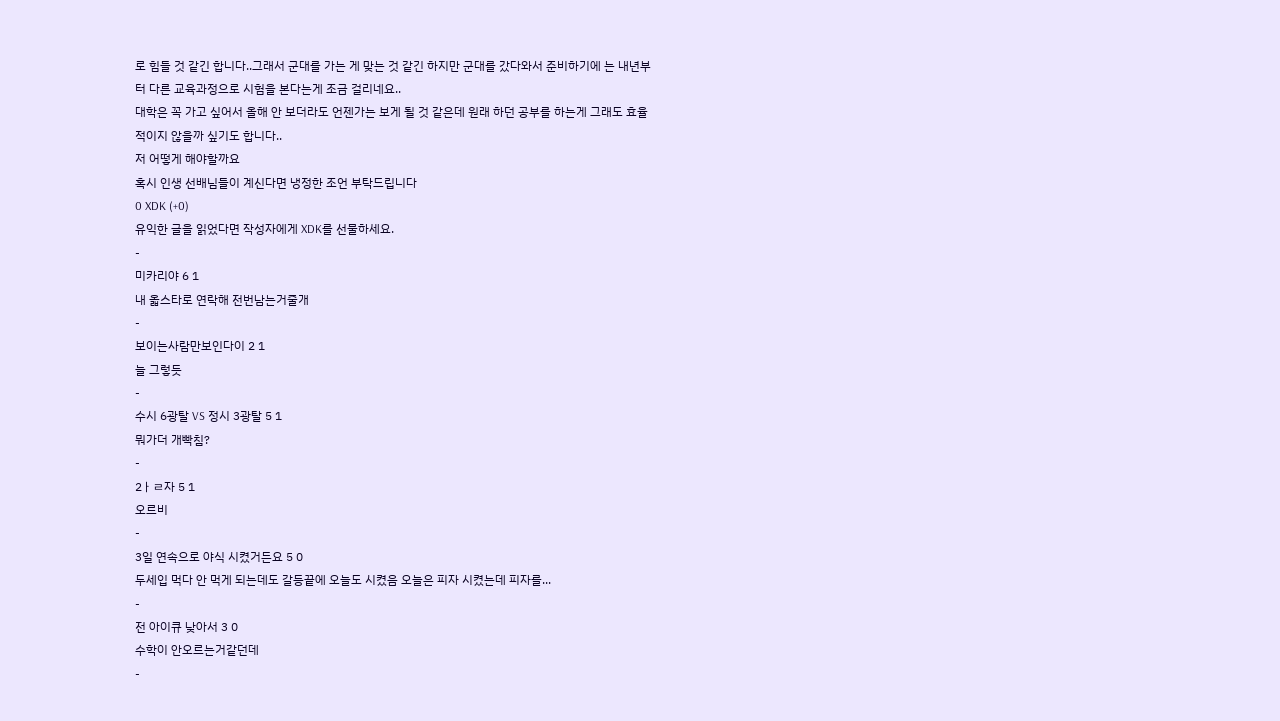로 힘들 것 같긴 합니다..그래서 군대를 가는 게 맞는 것 같긴 하지만 군대를 갔다와서 준비하기에 는 내년부터 다른 교육과정으로 시험을 본다는게 조금 걸리네요..
대학은 꼭 가고 싶어서 올해 안 보더라도 언젠가는 보게 될 것 같은데 원래 하던 공부를 하는게 그래도 효율적이지 않을까 싶기도 합니다..
저 어떻게 해야할까요
혹시 인생 선배님들이 계신다면 냉정한 조언 부탁드립니다
0 XDK (+0)
유익한 글을 읽었다면 작성자에게 XDK를 선물하세요.
-
미카리야 6 1
내 옯스타로 연락해 전번남는거줄개
-
보이는사람만보인다이 2 1
늘 그렇듯
-
수시 6광탈 VS 정시 3광탈 5 1
뭐가더 개빡침?
-
2ㅏㄹ자 5 1
오르비
-
3일 연속으로 야식 시켰거든요 5 0
두세입 먹다 안 먹게 되는데도 갈등끝에 오늘도 시켰음 오늘은 피자 시켰는데 피자를...
-
전 아이큐 낮아서 3 0
수학이 안오르는거같던데
-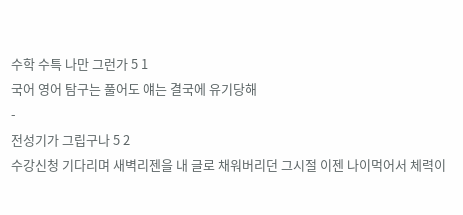수학 수특 나만 그런가 5 1
국어 영어 탐구는 풀어도 얘는 결국에 유기당해
-
전성기가 그립구나 5 2
수강신청 기다리며 새벽리젠을 내 글로 채워버리던 그시절 이젠 나이먹어서 체력이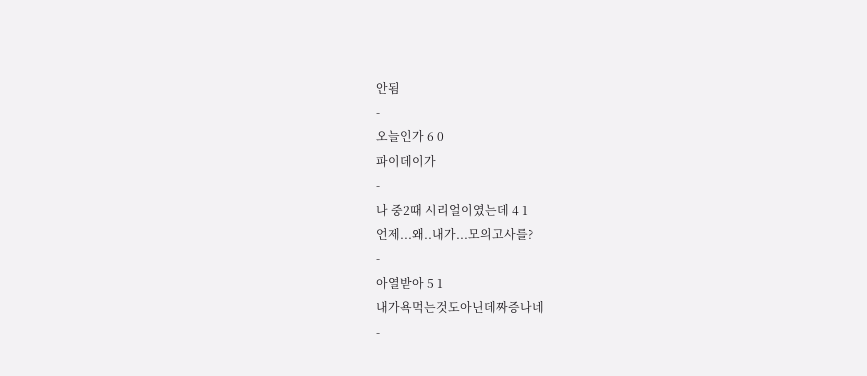안됨
-
오늘인가 6 0
파이데이가
-
나 중2때 시리얼이였는데 4 1
언제...왜..내가...모의고사를?
-
아열받아 5 1
내가욕먹는것도아닌데짜증나네
-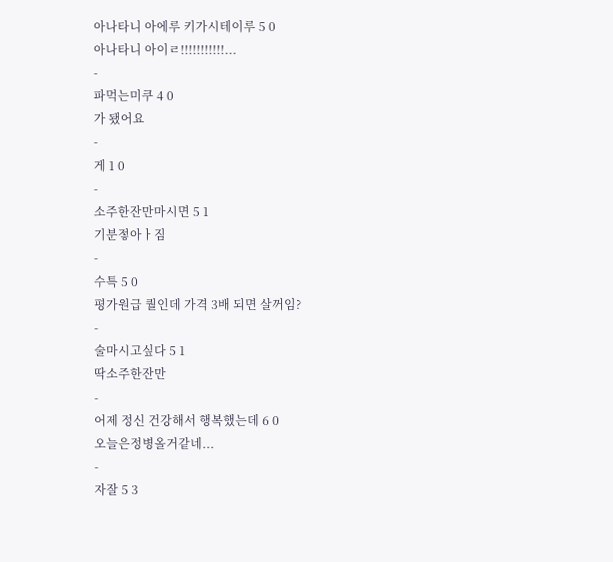아나타니 아에루 키가시테이루 5 0
아나타니 아이ㄹ!!!!!!!!!!!...
-
파먹는미쿠 4 0
가 됐어요
-
게 1 0
-
소주한잔만마시면 5 1
기분젛아ㅏ짐
-
수특 5 0
평가원급 퀄인데 가격 3배 되면 살꺼임?
-
술마시고싶다 5 1
딱소주한잔만
-
어제 정신 건강해서 행복했는데 6 0
오늘은정병올거같네...
-
자잘 5 3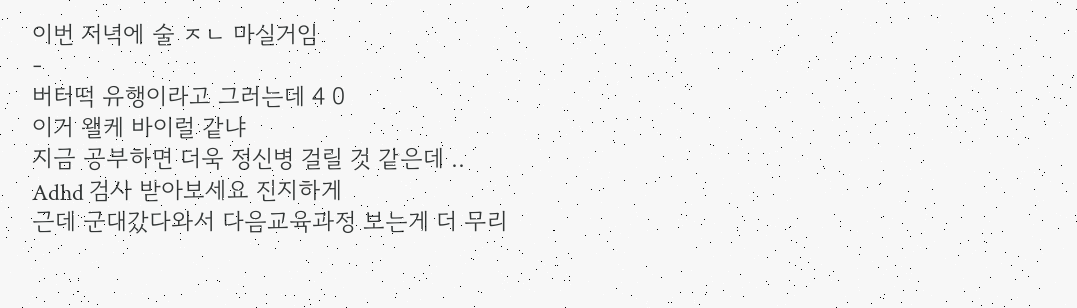이번 저녁에 술 ㅈㄴ 마실거임
-
버터떡 유행이라고 그러는데 4 0
이거 왤케 바이럴 같냐
지금 공부하면 더욱 정신병 걸릴 것 같은데 ..
Adhd 검사 받아보세요 진지하게
근데 군대갔다와서 다음교육과정 보는게 더 무리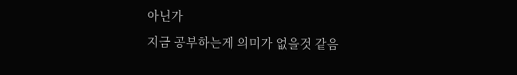아닌가
지금 공부하는게 의미가 없을것 같음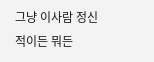그냥 이사람 정신적이든 뭐든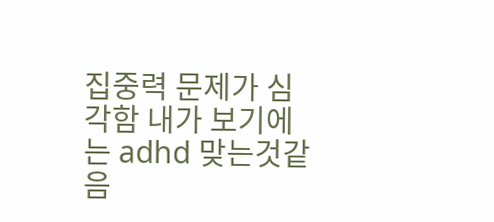집중력 문제가 심각함 내가 보기에는 adhd 맞는것같음